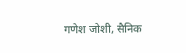गणेश जोशी, सैनिक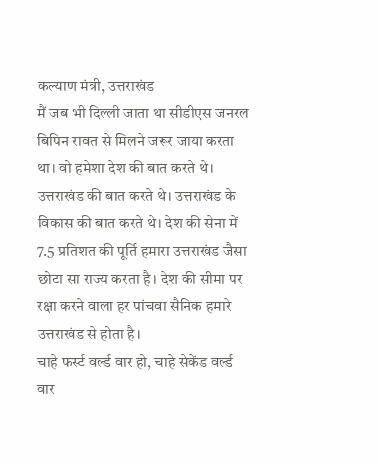कल्याण मंत्री, उत्तराखंड
मैं जब भी दिल्ली जाता था सीडीएस जनरल बिपिन रावत से मिलने जरूर जाया करता था। वो हमेशा देश की बात करते थे। उत्तराखंड की बात करते थे। उत्तराखंड के विकास की बात करते थे। देश की सेना में 7.5 प्रतिशत की पूर्ति हमारा उत्तराखंड जैसा छोटा सा राज्य करता है। देश की सीमा पर रक्षा करने वाला हर पांचवा सैनिक हमारे उत्तराखंड से होता है।
चाहे फर्स्ट वर्ल्ड वार हो, चाहे सेकेंड वर्ल्ड वार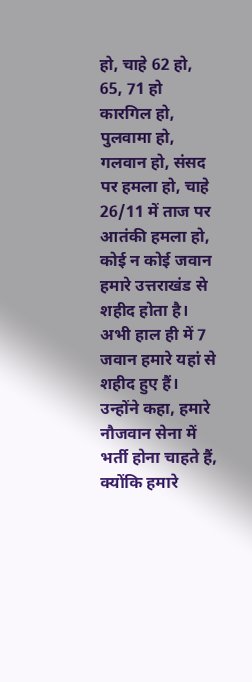हो, चाहे 62 हो, 65, 71 हो कारगिल हो, पुलवामा हो, गलवान हो, संसद पर हमला हो, चाहे 26/11 में ताज पर आतंकी हमला हो, कोई न कोई जवान हमारे उत्तराखंड से शहीद होता है। अभी हाल ही में 7 जवान हमारे यहां से शहीद हुए हैं।
उन्होंने कहा, हमारे नौजवान सेना में भर्ती होना चाहते हैं, क्योंकि हमारे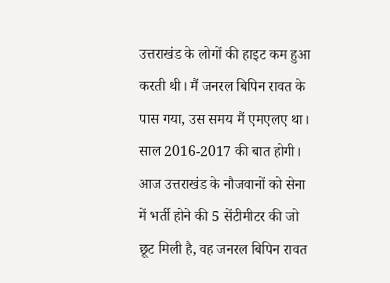उत्तराखंड के लोगों की हाइट कम हुआ करती थी। मैं जनरल बिपिन रावत के पास गया, उस समय मैं एमएलए था। साल 2016-2017 की बात होगी। आज उत्तराखंड के नौजवानों को सेना में भर्ती होने की 5 सेंटीमीटर की जो छूट मिली है, वह जनरल बिपिन रावत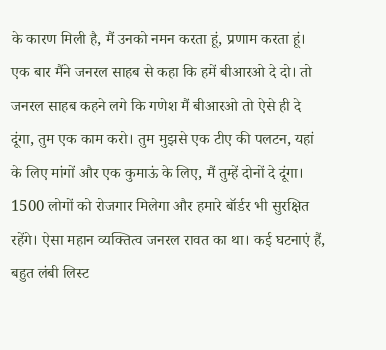के कारण मिली है, मैं उनको नमन करता हूं, प्रणाम करता हूं।
एक बार मैंने जनरल साहब से कहा कि हमें बीआरओ दे दो। तो जनरल साहब कहने लगे कि गणेश मैं बीआरओ तो ऐसे ही दे दूंगा, तुम एक काम करो। तुम मुझसे एक टीए की पलटन, यहां के लिए मांगों और एक कुमाऊं के लिए, मैं तुम्हें दोनों दे दूंगा। 1500 लोगों को रोजगार मिलेगा और हमारे बॉर्डर भी सुरक्षित रहेंगे। ऐसा महान व्यक्तित्व जनरल रावत का था। कई घटनाएं हैं, बहुत लंबी लिस्ट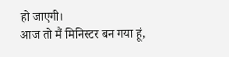हो जाएगी।
आज तो मैं मिनिस्टर बन गया हूं,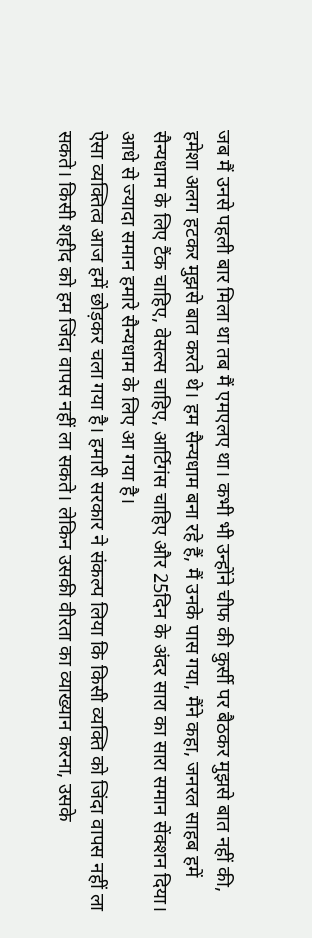जब मैं उनसे पहली बार मिला था तब मैं एमएलए था। कभी भी उन्होंने चीफ की कुर्सी पर बैठकर मुझसे बात नहीं की, हमेशा अलग हटकर मुझसे बात करते थे। हम सैन्यधाम बना रहे हैं, मैं उनके पास गया, मैंने कहा, जनरल साहब हमें सैन्यधाम के लिए टैंक चाहिए, वेसल्स चाहिए, आर्टिगंस चाहिए और 25दिन के अंदर सारा का सारा समान सेंक्शन दिया। आधे से ज्यादा समान हमारे सैन्यधाम के लिए आ गया है।
ऐसा व्यक्तित्व आज हमें छोड़कर चला गया है। हमारी सरकार ने संकल्प लिया कि किसी व्यक्ति को जिंदा वापस नहीं ला सकते। किसी शहीद को हम जिंदा वापस नहीं ला सकते। लेकिन उसकी वीरता का व्याख्यान करना, उसके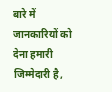बारे में जानकारियों को देना हमारी जिम्मेदारी है,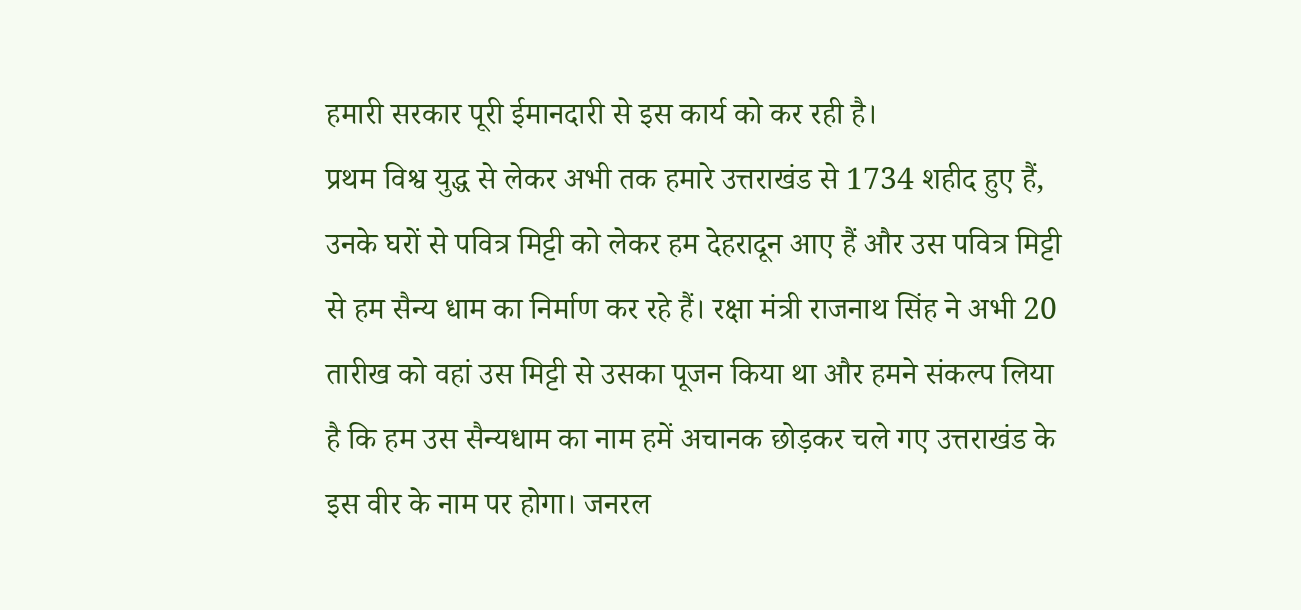हमारी सरकार पूरी ईमानदारी से इस कार्य को कर रही है।
प्रथम विश्व युद्ध से लेकर अभी तक हमारे उत्तराखंड से 1734 शहीद हुए हैं, उनके घरों से पवित्र मिट्टी को लेकर हम देहरादून आए हैं और उस पवित्र मिट्टी से हम सैन्य धाम का निर्माण कर रहे हैं। रक्षा मंत्री राजनाथ सिंह ने अभी 20 तारीख को वहां उस मिट्टी से उसका पूजन किया था और हमने संकल्प लिया है कि हम उस सैन्यधाम का नाम हमें अचानक छोड़कर चले गए उत्तराखंड के इस वीर के नाम पर होगा। जनरल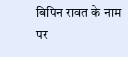बिपिन रावत के नाम पर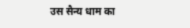उस सैन्य धाम का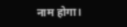नाम होगा।